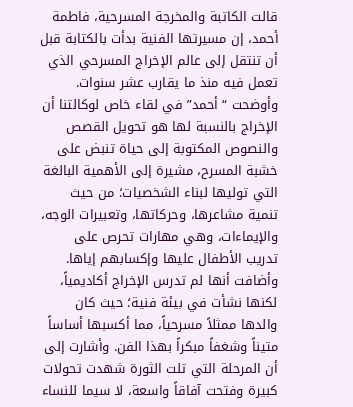قالت الكاتبة والمخرجة المسرحية، فاطمة أحمد، إن مسيرتها الفنية بدأت بالكتابة قبل أن تنتقل إلى عالم الإخراج المسرحي الذي تعمل فيه منذ ما يقارب عشر سنوات.
وأوضحت “أحمد” في لقاء خاص لوكالتنا أن الإخراج بالنسبة لها هو تحويل القصص والنصوص المكتوبة إلى حياة تنبض على خشبة المسرح، مشيرة إلى الأهمية البالغة التي توليها لبناء الشخصيات؛ من حيث تنمية مشاعرها، وحركاتها، وتعبيرات الوجه، والإيماءات، وهي مهارات تحرص على تدريب الأطفال عليها وإكسابهم إياها.
وأضافت أنها لم تدرس الإخراج أكاديمياً، لكنها نشأت في بيئة فنية؛ حيث كان والدها ممثلاً مسرحياً، مما أكسبها أساساً متيناً وشغفاً مبكراً بهذا الفن. وأشارت إلى أن المرحلة التي تلت الثورة شهدت تحولات كبيرة وفتحت آفاقاً واسعة، لا سيما للنساء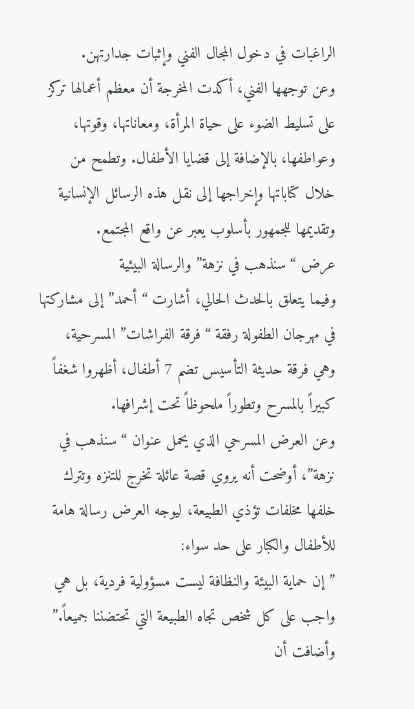الراغبات في دخول المجال الفني وإثبات جدارتهن.
وعن توجهها الفني، أكدت المخرجة أن معظم أعمالها تركز على تسليط الضوء على حياة المرأة، ومعاناتها، وقوتها، وعواطفها، بالإضافة إلى قضايا الأطفال. وتطمح من خلال كتاباتها وإخراجها إلى نقل هذه الرسائل الإنسانية وتقديمها للجمهور بأسلوب يعبر عن واقع المجتمع.
عرض “سنذهب في نزهة” والرسالة البيئية
وفيما يتعلق بالحدث الحالي، أشارت “أحمد” إلى مشاركتها في مهرجان الطفولة رفقة “فرقة الفراشات” المسرحية، وهي فرقة حديثة التأسيس تضم 7 أطفال، أظهروا شغفاً كبيراً بالمسرح وتطوراً ملحوظاً تحت إشرافها.
وعن العرض المسرحي الذي يحمل عنوان “سنذهب في نزهة”، أوضحت أنه يروي قصة عائلة تخرج للتنزه وتترك خلفها مخلفات تؤذي الطبيعة، ليوجه العرض رسالة هامة للأطفال والكبار على حد سواء:
”إن حماية البيئة والنظافة ليست مسؤولية فردية، بل هي واجب على كل شخص تجاه الطبيعة التي تحتضننا جميعاً.”
وأضافت أن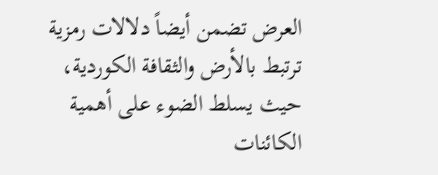العرض تضمن أيضاً دلالات رمزية ترتبط بالأرض والثقافة الكوردية، حيث يسلط الضوء على أهمية الكائنات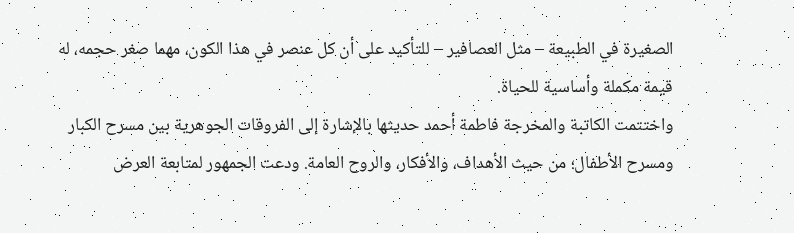الصغيرة في الطبيعة – مثل العصافير – للتأكيد على أن كل عنصر في هذا الكون، مهما صغر حجمه، له قيمة مكملة وأساسية للحياة.
واختتمت الكاتبة والمخرجة فاطمة أحمد حديثها بالإشارة إلى الفروقات الجوهرية بين مسرح الكبار ومسرح الأطفال؛ من حيث الأهداف، والأفكار، والروح العامة. ودعت الجمهور لمتابعة العرض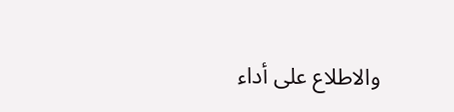والاطلاع على أداء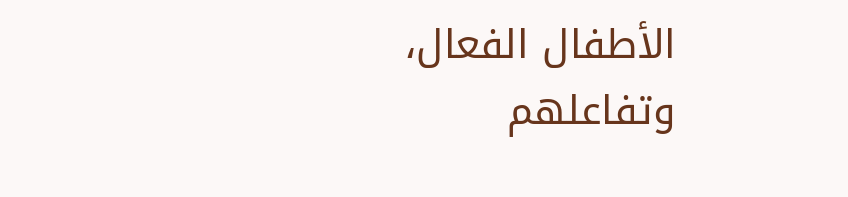الأطفال الفعال، وتفاعلهم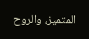المتميز، والروح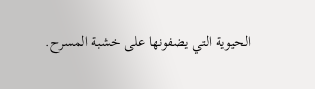الحيوية التي يضفونها على خشبة المسرح.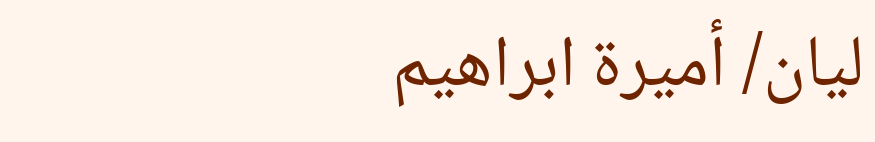ليان/ أميرة ابراهيم